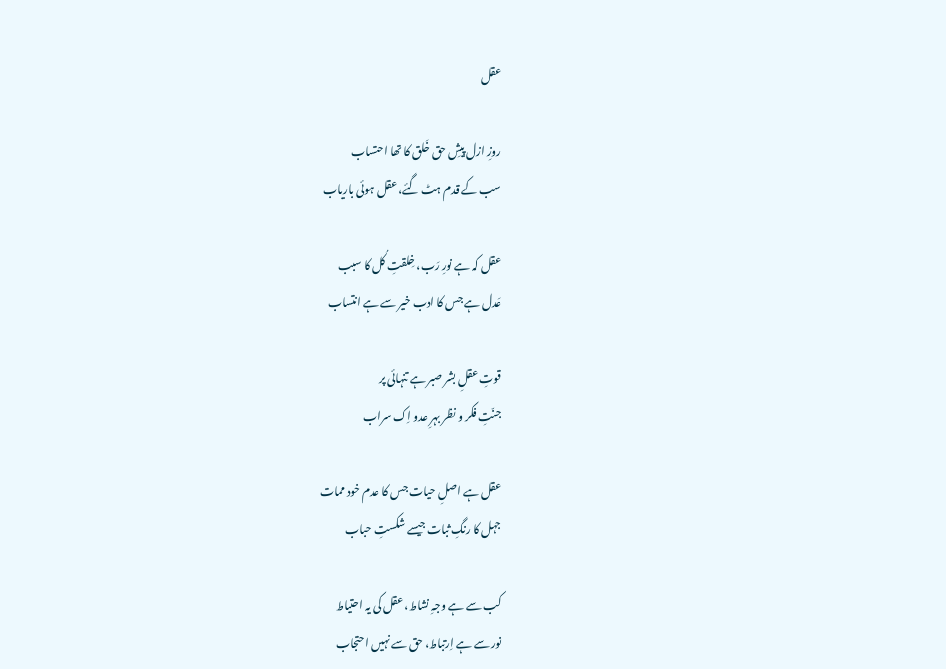عقل

روزِ ازل پیشِ حق خَلق کا تھا احتساب
سب کے قدم ہٹ گئے، عقل ہوئی باریاب

عقل کہ ہے نورِ رَب، خِلقتِ کُل کا سبب
عَدل ہے جس کا ادب خیر سے ہے انتساب

قوتِ عقلِ بشر صبر ہے تنہائی پر
جنّتِ فکر و نظر بہرِ عدو اِک سراب

عقل ہے اصلِ حیات جس کا عدم خود ممات
جہل کا رنگِ ثبات جیسے شکستِ حباب

کب سے ہے وجہِ نشاط، عقل کی یہ احتیاط
نور سے ہے اِرتباط، حق سے نہیں احتجاب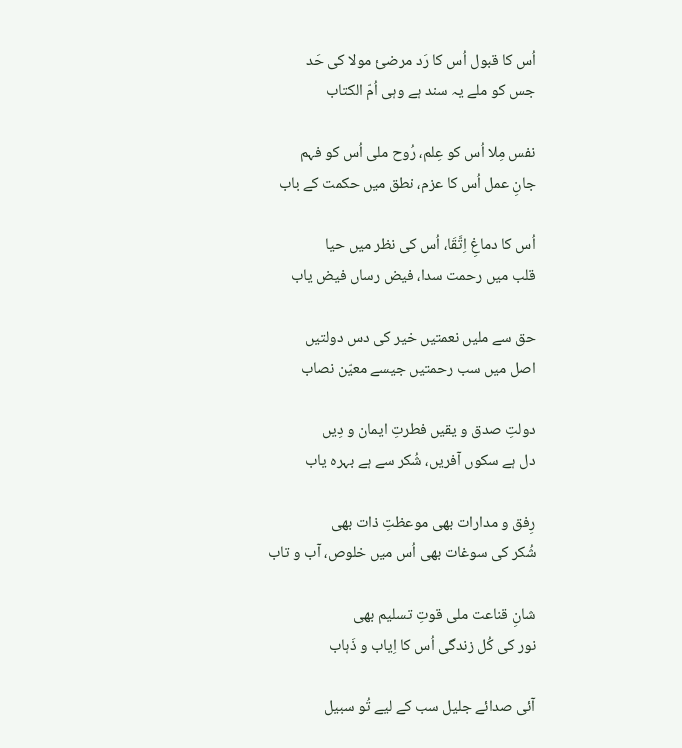اُس کا قبول اُس کا رَد مرضیٔ مولا کی حَد
جس کو ملے یہ سند ہے وہی اُمّ الکتاب

نفس مِلا اُس کو عِلم، رُوح ملی اُس کو فہم
جانِ عمل اُس کا عزم، نطق میں حکمت کے باب

اُس کا دماغِ اِتَّقَا، اُس کی نظر میں حیا
قلب میں رحمت سدا، فیض رساں فیض یاب

حق سے ملیں نعمتیں خیر کی دس دولتیں
اصل میں سب رحمتیں جیسے معیّن نصاب

دولتِ صدق و یقیں فطرتِ ایمان و دِیں
دل ہے سکوں آفریں، شُکر سے ہے بہرہ یاب

رِفق و مدارات بھی موعظتِ ذات بھی
شُکر کی سوغات بھی اُس میں خلوص، آب و تاب

شانِ قناعت ملی قوتِ تسلیم بھی
نور کی کُل زندگی اُس کا اِیاب و ذَہاب

آئی صدائے جلیل سب کے لیے تُو سبیل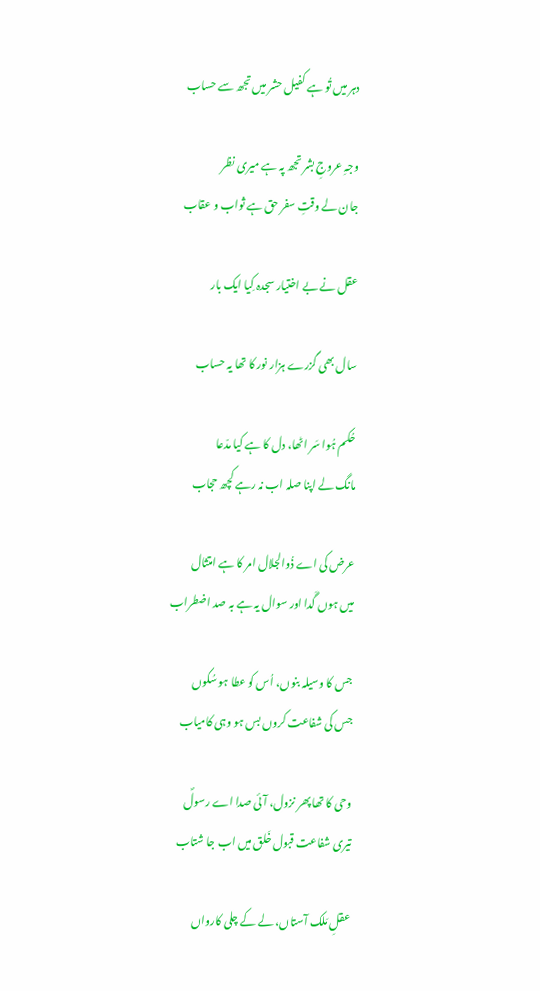دہر میں تُو ہے کفیل حشر میں تجھ سے حساب

وجہِ عروجِ بشر تجھ پہ ہے میری نظر
جان لے وقتِ سفر حق ہے ثواب و عقاب

عقل نے بے اختیار سجدہ کِیا ایک بار

سال بھی گزرے ہزار نور کا تھا یہ حساب

حُکم ہُوا سَر اٹھا، دل کا ہے کیا مدّعا
مانگ لے اپنا صلہ اب نہ رہے کچھ حجاب

عرض کی اے ذُوالجلال امر کا ہے امتثال
میں ہوں گَدا اور سوال یہ ہے بہ صد اضطراب

جس کا وسیلہ بنوں، اُس کو عطا ہو سُکوں
جس کی شفاعت کروں بس ہو وہی کامیاب

وحی کا تھا پھر نزول، آئی صدا اے رسولؐ
تیری شفاعت قبول خَلق میں اب جا شتاب

عقلِ مَلک آستاں، لے کے چلی کارواں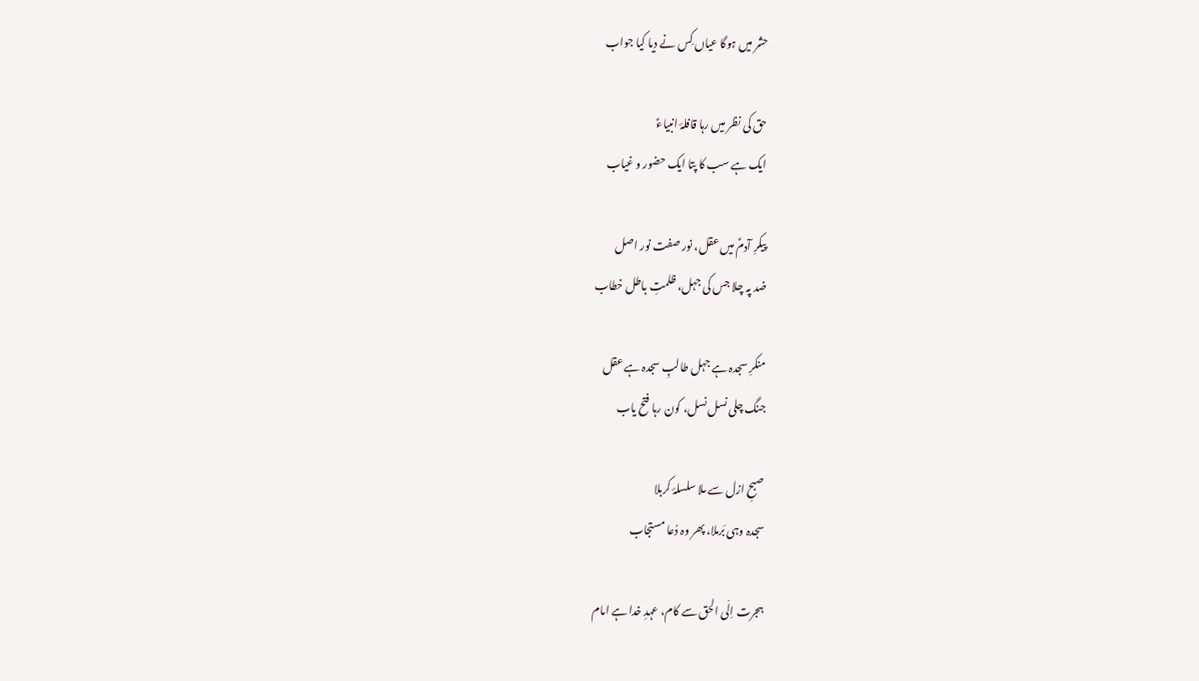حشر میں ہوگا عیاں کِس نے دیا کیا جواب

حق کی نظر میں رہا قافلۂ انبیاءؑ
ایک ہے سب کا پتا ایک حضور و غیاب

پیکرِ آدمؑ میں عقل، نور صفت نور اصل
ضد پہ چلا جس کی جہل، ظلمتِ باطل خطاب

منکرِ سجدہ ہے جہل طالبِ سجدہ ہے عقل
جنگ چلی نسل نسل، کون رہا فتح یاب

صبحِ ازل سے ملا سلسلۂ کربلا
سجدہ وہی بَرملا، پھر وہ دُعا مستجاب

ہجرت اِلَی الحق سے کام، عہدِ خدا ہے امام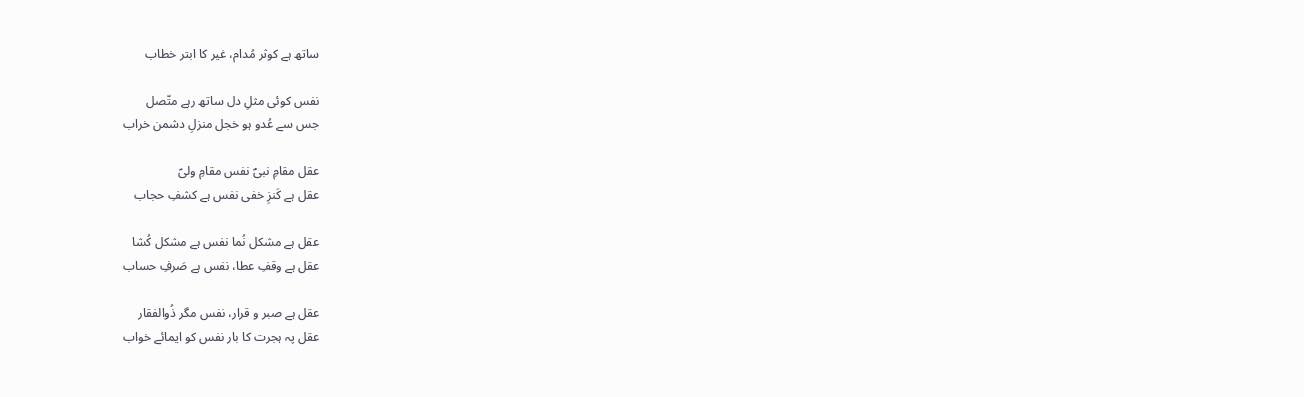ساتھ ہے کوثر مُدام، غیر کا ابتر خطاب

نفس کوئی مثلِ دل ساتھ رہے متّصل
جس سے عُدو ہو خجل منزلِ دشمن خراب

عقل مقامِ نبیؐ نفس مقامِ ولیؑ
عقل ہے کَنزِ خفی نفس ہے کشفِ حجاب

عقل ہے مشکل نُما نفس ہے مشکل کُشا
عقل ہے وقفِ عطا، نفس ہے صَرفِ حساب

عقل ہے صبر و قرار، نفس مگر ذُوالفقار
عقل پہ ہجرت کا بار نفس کو ایمائے خواب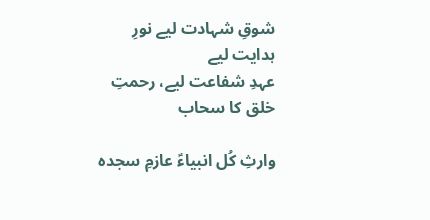شوقِ شہادت لیے نورِ ہدایت لیے
عہدِ شفاعت لیے، رحمتِ خلق کا سحاب

وارثِ کُل انبیاءؑ عازمِ سجدہ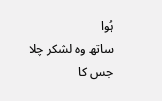ہُوا
ساتھ وہ لشکر چلا جس کا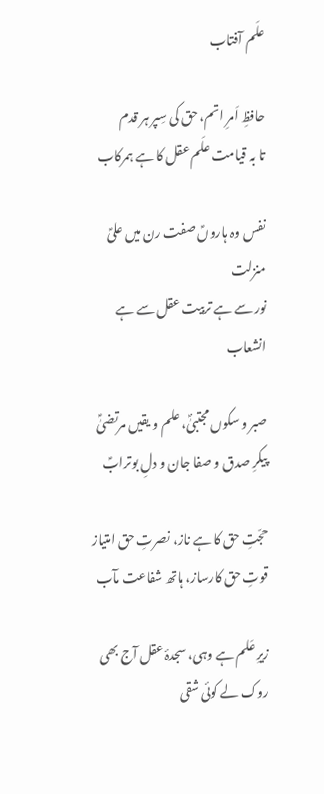علَم آفتاب

حافظِ اَمرِ اتم، حق کی سِپر ہر قدم
تا بہ قیامت علَم عقل کا ہے ہمرکاب

نفس وہ ہاروںؑ صفت رن میں علیؑ منزلت
نور سے ہے تربیت عقل سے ہے انشعاب

صبر و سکوں مجتبیٰؐ، علم و یقیں مرتضیٰؑ
پیکرِ صدق و صفا جان و دلِ بوترابؑ

حجّتِ حق کا ہے ناز، نصرتِ حق امتیاز
قوتِ حق کارساز، ہاتھ شفاعت مآب

زیرِ عَلم ہے وہی، سجدۂ عقل آج بھی
روک لے کوئی شقی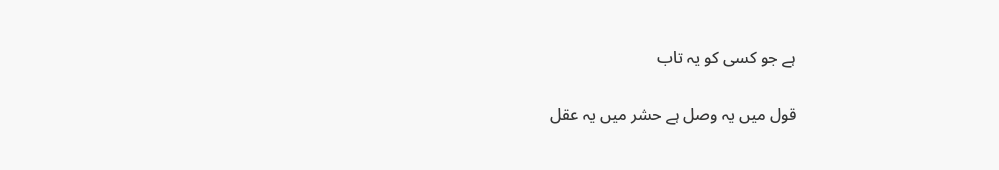ہے جو کسی کو یہ تاب

قول میں یہ وصل ہے حشر میں یہ عقل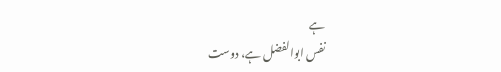ہے
نفس ابوالفضل ہے، دوست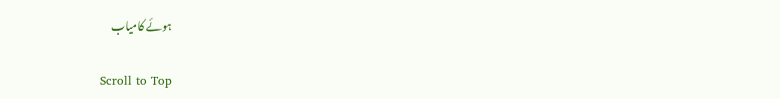ہوئے کامیاب

Scroll to Top